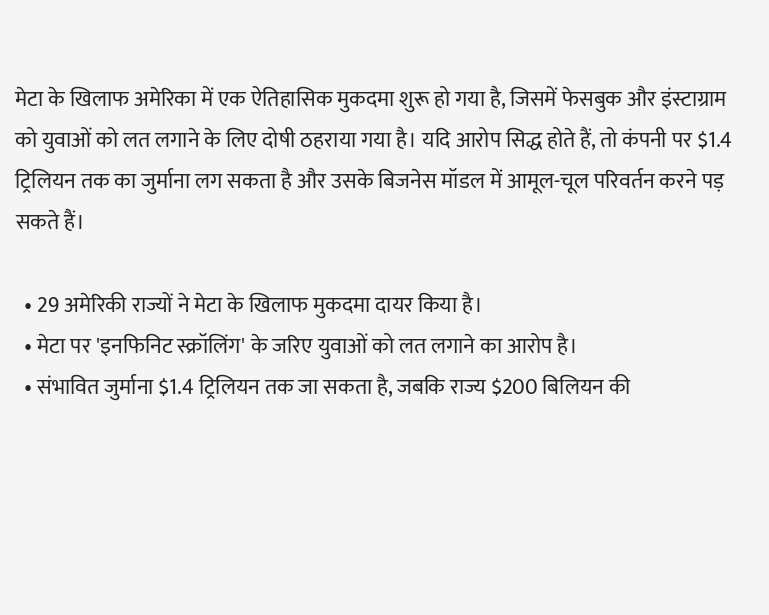मेटा के खिलाफ अमेरिका में एक ऐतिहासिक मुकदमा शुरू हो गया है, जिसमें फेसबुक और इंस्टाग्राम को युवाओं को लत लगाने के लिए दोषी ठहराया गया है। यदि आरोप सिद्ध होते हैं, तो कंपनी पर $1.4 ट्रिलियन तक का जुर्माना लग सकता है और उसके बिजनेस मॉडल में आमूल-चूल परिवर्तन करने पड़ सकते हैं।

  • 29 अमेरिकी राज्यों ने मेटा के खिलाफ मुकदमा दायर किया है।
  • मेटा पर 'इनफिनिट स्क्रॉलिंग' के जरिए युवाओं को लत लगाने का आरोप है।
  • संभावित जुर्माना $1.4 ट्रिलियन तक जा सकता है, जबकि राज्य $200 बिलियन की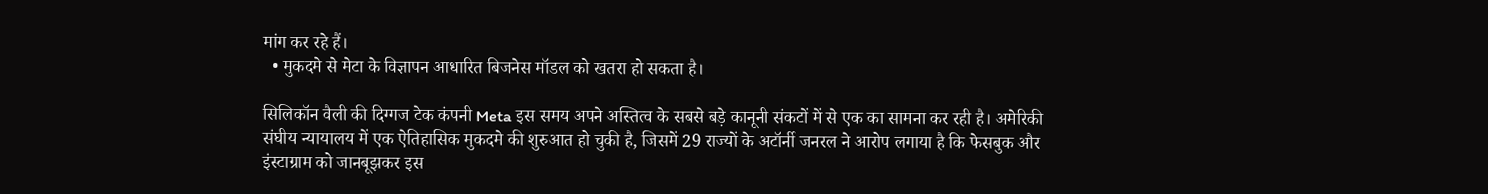मांग कर रहे हैं।
  • मुकदमे से मेटा के विज्ञापन आधारित बिजनेस मॉडल को खतरा हो सकता है।

सिलिकॉन वैली की दिग्गज टेक कंपनी Meta इस समय अपने अस्तित्व के सबसे बड़े कानूनी संकटों में से एक का सामना कर रही है। अमेरिकी संघीय न्यायालय में एक ऐतिहासिक मुकदमे की शुरुआत हो चुकी है, जिसमें 29 राज्यों के अटॉर्नी जनरल ने आरोप लगाया है कि फेसबुक और इंस्टाग्राम को जानबूझकर इस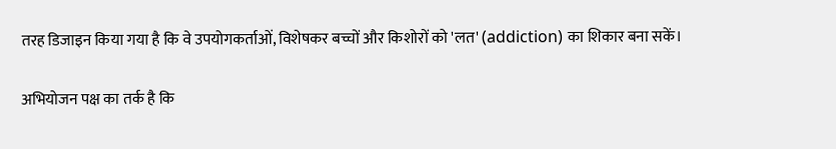तरह डिजाइन किया गया है कि वे उपयोगकर्ताओं, विशेषकर बच्चों और किशोरों को 'लत' (addiction) का शिकार बना सकें।

अभियोजन पक्ष का तर्क है कि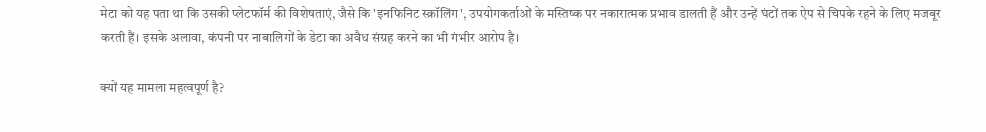मेटा को यह पता था कि उसकी प्लेटफॉर्म की विशेषताएं, जैसे कि 'इनफिनिट स्क्रॉलिंग', उपयोगकर्ताओं के मस्तिष्क पर नकारात्मक प्रभाव डालती हैं और उन्हें घंटों तक ऐप से चिपके रहने के लिए मजबूर करती हैं। इसके अलावा, कंपनी पर नाबालिगों के डेटा का अवैध संग्रह करने का भी गंभीर आरोप है।

क्यों यह मामला महत्वपूर्ण है?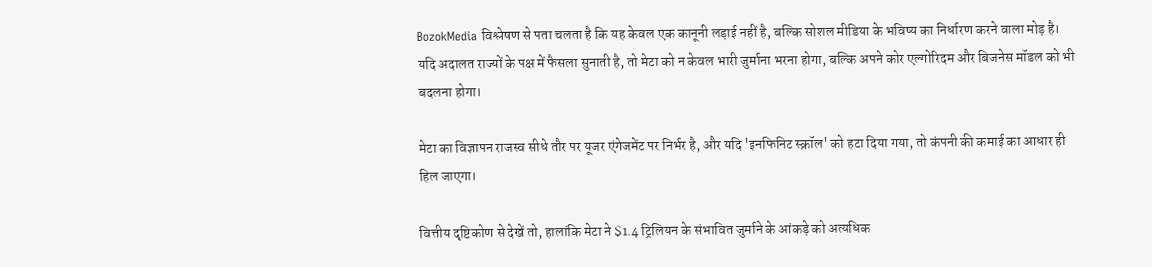BozokMedia विश्लेषण से पता चलता है कि यह केवल एक कानूनी लड़ाई नहीं है, बल्कि सोशल मीडिया के भविष्य का निर्धारण करने वाला मोड़ है। यदि अदालत राज्यों के पक्ष में फैसला सुनाती है, तो मेटा को न केवल भारी जुर्माना भरना होगा, बल्कि अपने कोर एल्गोरिदम और बिजनेस मॉडल को भी बदलना होगा।

मेटा का विज्ञापन राजस्व सीधे तौर पर यूजर एंगेजमेंट पर निर्भर है, और यदि 'इनफिनिट स्क्रॉल' को हटा दिया गया, तो कंपनी की कमाई का आधार ही हिल जाएगा।

वित्तीय दृष्टिकोण से देखें तो, हालांकि मेटा ने $1.4 ट्रिलियन के संभावित जुर्माने के आंकड़े को अत्यधिक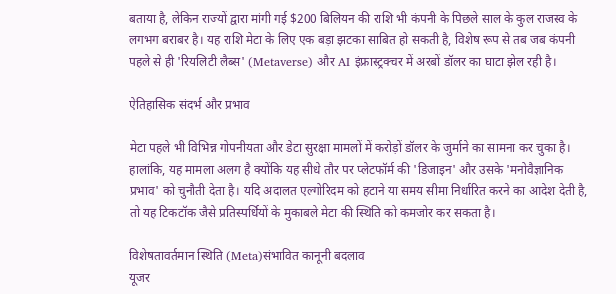बताया है, लेकिन राज्यों द्वारा मांगी गई $200 बिलियन की राशि भी कंपनी के पिछले साल के कुल राजस्व के लगभग बराबर है। यह राशि मेटा के लिए एक बड़ा झटका साबित हो सकती है, विशेष रूप से तब जब कंपनी पहले से ही 'रियलिटी लैब्स' (Metaverse) और AI इंफ्रास्ट्रक्चर में अरबों डॉलर का घाटा झेल रही है।

ऐतिहासिक संदर्भ और प्रभाव

मेटा पहले भी विभिन्न गोपनीयता और डेटा सुरक्षा मामलों में करोड़ों डॉलर के जुर्माने का सामना कर चुका है। हालांकि, यह मामला अलग है क्योंकि यह सीधे तौर पर प्लेटफॉर्म की 'डिजाइन' और उसके 'मनोवैज्ञानिक प्रभाव' को चुनौती देता है। यदि अदालत एल्गोरिदम को हटाने या समय सीमा निर्धारित करने का आदेश देती है, तो यह टिकटॉक जैसे प्रतिस्पर्धियों के मुकाबले मेटा की स्थिति को कमजोर कर सकता है।

विशेषतावर्तमान स्थिति (Meta)संभावित कानूनी बदलाव
यूजर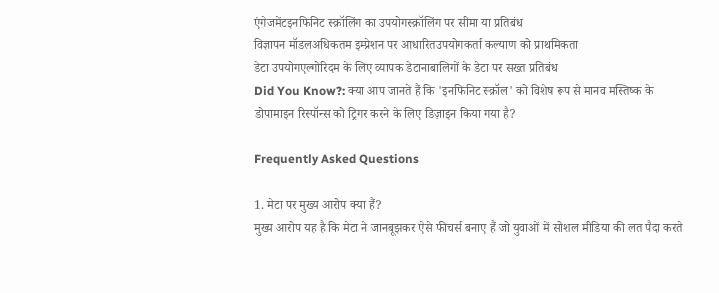एंगेजमेंटइनफिनिट स्क्रॉलिंग का उपयोगस्क्रॉलिंग पर सीमा या प्रतिबंध
विज्ञापन मॉडलअधिकतम इम्प्रेशन पर आधारितउपयोगकर्ता कल्याण को प्राथमिकता
डेटा उपयोगएल्गोरिदम के लिए व्यापक डेटानाबालिगों के डेटा पर सख्त प्रतिबंध
Did You Know?: क्या आप जानते हैं कि 'इनफिनिट स्क्रॉल' को विशेष रूप से मानव मस्तिष्क के डोपामाइन रिस्पॉन्स को ट्रिगर करने के लिए डिज़ाइन किया गया है?

Frequently Asked Questions

1. मेटा पर मुख्य आरोप क्या हैं?
मुख्य आरोप यह है कि मेटा ने जानबूझकर ऐसे फीचर्स बनाए हैं जो युवाओं में सोशल मीडिया की लत पैदा करते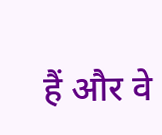हैं और वे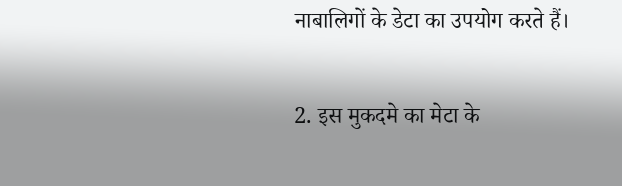नाबालिगों के डेटा का उपयोग करते हैं।

2. इस मुकदमे का मेटा के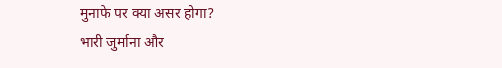मुनाफे पर क्या असर होगा?
भारी जुर्माना और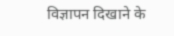विज्ञापन दिखाने के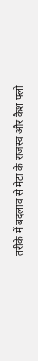तरीके में बदलाव से मेटा के राजस्व और कैश फ्लो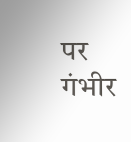पर गंभीर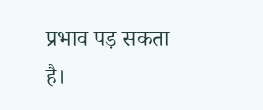प्रभाव पड़ सकता है।